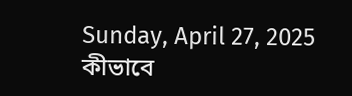Sunday, April 27, 2025
কীভাবে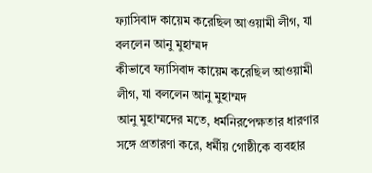ফ্যাসিবাদ কায়েম করেছিল আওয়ামী লীগ, যা বললেন আনু মুহাম্মদ
কীভাবে ফ্যাসিবাদ কায়েম করেছিল আওয়ামী লীগ, যা বললেন আনু মুহাম্মদ
আনু মুহাম্মদের মতে, ধর্মনিরপেক্ষতার ধারণার সঙ্গে প্রতারণা করে, ধর্মীয় গোষ্ঠীকে ব্যবহার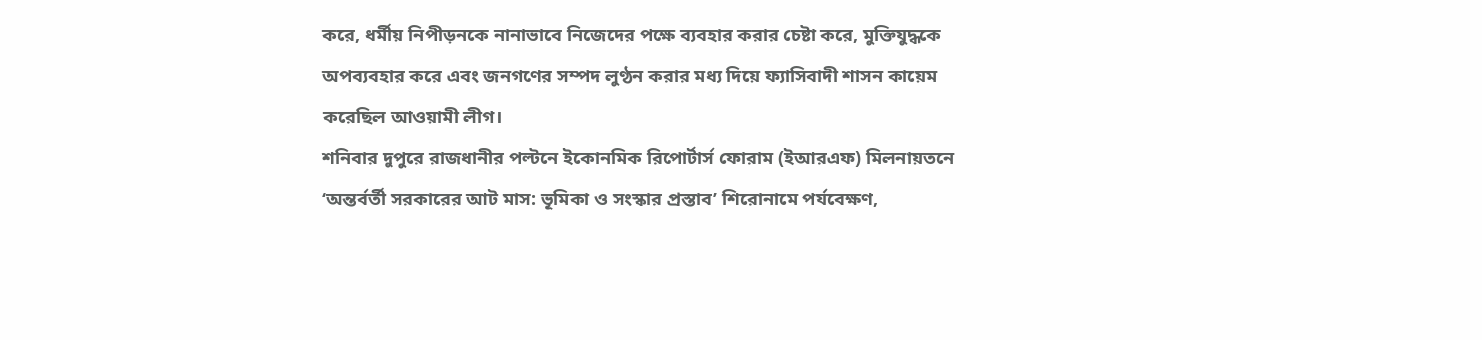করে, ধর্মীয় নিপীড়নকে নানাভাবে নিজেদের পক্ষে ব্যবহার করার চেষ্টা করে, মুক্তিযুদ্ধকে অপব্যবহার করে এবং জনগণের সম্পদ লুণ্ঠন করার মধ্য দিয়ে ফ্যাসিবাদী শাসন কায়েম করেছিল আওয়ামী লীগ।
শনিবার দুপুরে রাজধানীর পল্টনে ইকোনমিক রিপোর্টার্স ফোরাম (ইআরএফ) মিলনায়তনে ‘অন্তর্বর্তী সরকারের আট মাস: ভূমিকা ও সংস্কার প্রস্তাব’ শিরোনামে পর্যবেক্ষণ,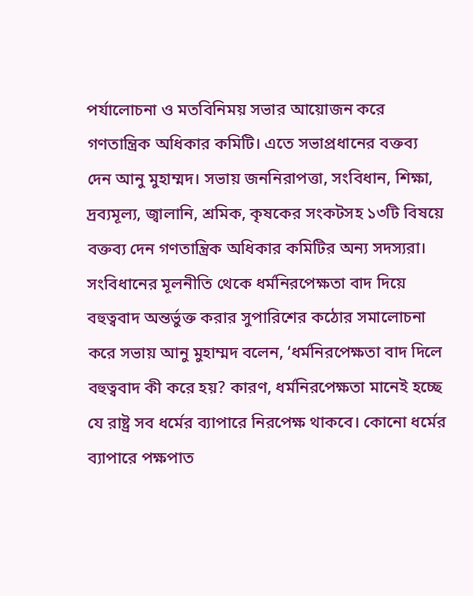পর্যালোচনা ও মতবিনিময় সভার আয়োজন করে গণতান্ত্রিক অধিকার কমিটি। এতে সভাপ্রধানের বক্তব্য দেন আনু মুহাম্মদ। সভায় জননিরাপত্তা, সংবিধান, শিক্ষা, দ্রব্যমূল্য, জ্বালানি, শ্রমিক, কৃষকের সংকটসহ ১৩টি বিষয়ে বক্তব্য দেন গণতান্ত্রিক অধিকার কমিটির অন্য সদস্যরা।
সংবিধানের মূলনীতি থেকে ধর্মনিরপেক্ষতা বাদ দিয়ে বহুত্ববাদ অন্তর্ভুক্ত করার সুপারিশের কঠোর সমালোচনা করে সভায় আনু মুহাম্মদ বলেন, ‘ধর্মনিরপেক্ষতা বাদ দিলে বহুত্ববাদ কী করে হয়? কারণ, ধর্মনিরপেক্ষতা মানেই হচ্ছে যে রাষ্ট্র সব ধর্মের ব্যাপারে নিরপেক্ষ থাকবে। কোনো ধর্মের ব্যাপারে পক্ষপাত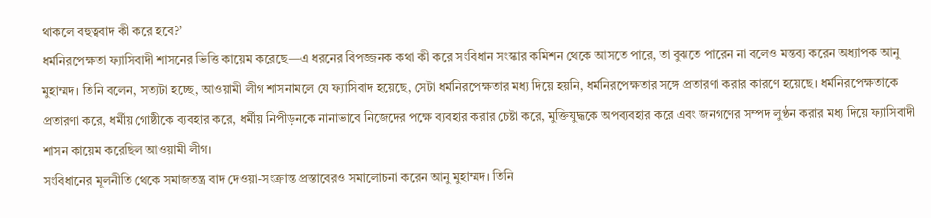থাকলে বহুত্ববাদ কী করে হবে?’
ধর্মনিরপেক্ষতা ফ্যাসিবাদী শাসনের ভিত্তি কায়েম করেছে—এ ধরনের বিপজ্জনক কথা কী করে সংবিধান সংস্কার কমিশন থেকে আসতে পারে, তা বুঝতে পারেন না বলেও মন্তব্য করেন অধ্যাপক আনু মুহাম্মদ। তিনি বলেন, সত্যটা হচ্ছে, আওয়ামী লীগ শাসনামলে যে ফ্যাসিবাদ হয়েছে, সেটা ধর্মনিরপেক্ষতার মধ্য দিয়ে হয়নি, ধর্মনিরপেক্ষতার সঙ্গে প্রতারণা করার কারণে হয়েছে। ধর্মনিরপেক্ষতাকে প্রতারণা করে, ধর্মীয় গোষ্ঠীকে ব্যবহার করে, ধর্মীয় নিপীড়নকে নানাভাবে নিজেদের পক্ষে ব্যবহার করার চেষ্টা করে, মুক্তিযুদ্ধকে অপব্যবহার করে এবং জনগণের সম্পদ লুণ্ঠন করার মধ্য দিয়ে ফ্যাসিবাদী শাসন কায়েম করেছিল আওয়ামী লীগ।
সংবিধানের মূলনীতি থেকে সমাজতন্ত্র বাদ দেওয়া-সংক্রান্ত প্রস্তাবেরও সমালোচনা করেন আনু মুহাম্মদ। তিনি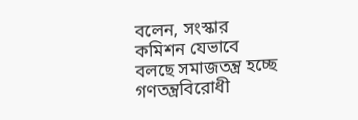বলেন, সংস্কার কমিশন যেভাবে বলছে সমাজতন্ত্র হচ্ছে গণতন্ত্রবিরোধী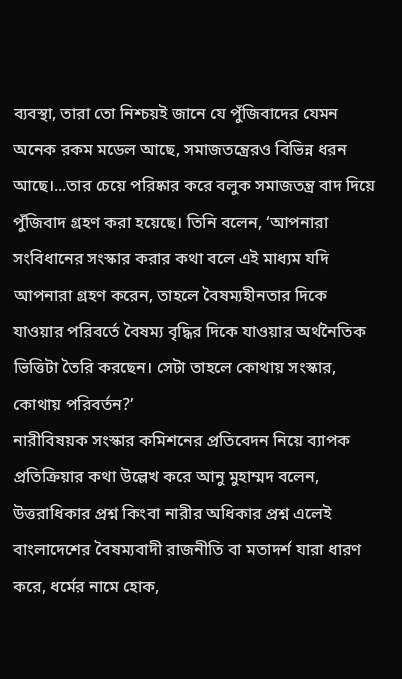ব্যবস্থা, তারা তো নিশ্চয়ই জানে যে পুঁজিবাদের যেমন অনেক রকম মডেল আছে, সমাজতন্ত্রেরও বিভিন্ন ধরন আছে।...তার চেয়ে পরিষ্কার করে বলুক সমাজতন্ত্র বাদ দিয়ে পুঁজিবাদ গ্রহণ করা হয়েছে। তিনি বলেন, ‘আপনারা সংবিধানের সংস্কার করার কথা বলে এই মাধ্যম যদি আপনারা গ্রহণ করেন, তাহলে বৈষম্যহীনতার দিকে যাওয়ার পরিবর্তে বৈষম্য বৃদ্ধির দিকে যাওয়ার অর্থনৈতিক ভিত্তিটা তৈরি করছেন। সেটা তাহলে কোথায় সংস্কার, কোথায় পরিবর্তন?’
নারীবিষয়ক সংস্কার কমিশনের প্রতিবেদন নিয়ে ব্যাপক প্রতিক্রিয়ার কথা উল্লেখ করে আনু মুহাম্মদ বলেন, উত্তরাধিকার প্রশ্ন কিংবা নারীর অধিকার প্রশ্ন এলেই বাংলাদেশের বৈষম্যবাদী রাজনীতি বা মতাদর্শ যারা ধারণ করে, ধর্মের নামে হোক,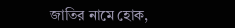জাতির নামে হোক,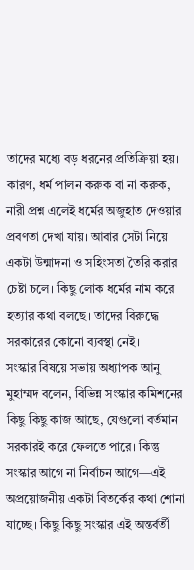তাদের মধ্যে বড় ধরনের প্রতিক্রিয়া হয়। কারণ, ধর্ম পালন করুক বা না করুক, নারী প্রশ্ন এলেই ধর্মের অজুহাত দেওয়ার প্রবণতা দেখা যায়। আবার সেটা নিয়ে একটা উন্মাদনা ও সহিংসতা তৈরি করার চেষ্টা চলে। কিছু লোক ধর্মের নাম করে হত্যার কথা বলছে। তাদের বিরুদ্ধে সরকারের কোনো ব্যবস্থা নেই।
সংস্কার বিষয়ে সভায় অধ্যাপক আনু মুহাম্মদ বলেন, বিভিন্ন সংস্কার কমিশনের কিছু কিছু কাজ আছে, যেগুলো বর্তমান সরকারই করে ফেলতে পারে। কিন্তু সংস্কার আগে না নির্বাচন আগে—এই অপ্রয়োজনীয় একটা বিতর্কের কথা শোনা যাচ্ছে। কিছু কিছু সংস্কার এই অন্তর্বর্তী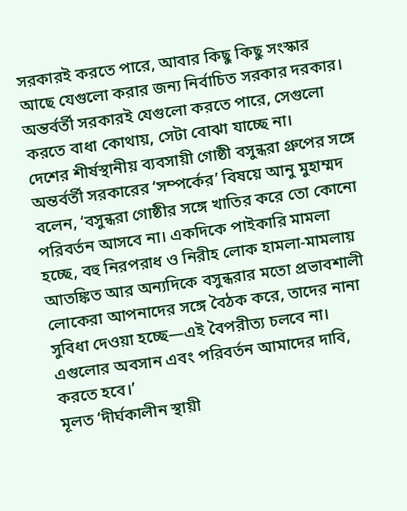সরকারই করতে পারে, আবার কিছু কিছু সংস্কার আছে যেগুলো করার জন্য নির্বাচিত সরকার দরকার। অন্তর্বর্তী সরকারই যেগুলো করতে পারে, সেগুলো করতে বাধা কোথায়, সেটা বোঝা যাচ্ছে না।
দেশের শীর্ষস্থানীয় ব্যবসায়ী গোষ্ঠী বসুন্ধরা গ্রুপের সঙ্গে অন্তর্বর্তী সরকারের ‘সম্পর্কের’ বিষয়ে আনু মুহাম্মদ বলেন, ‘বসুন্ধরা গোষ্ঠীর সঙ্গে খাতির করে তো কোনো পরিবর্তন আসবে না। একদিকে পাইকারি মামলা হচ্ছে, বহু নিরপরাধ ও নিরীহ লোক হামলা-মামলায় আতঙ্কিত আর অন্যদিকে বসুন্ধরার মতো প্রভাবশালী লোকেরা আপনাদের সঙ্গে বৈঠক করে, তাদের নানা সুবিধা দেওয়া হচ্ছে—এই বৈপরীত্য চলবে না। এগুলোর অবসান এবং পরিবর্তন আমাদের দাবি, করতে হবে।’
মূলত ‘দীর্ঘকালীন স্থায়ী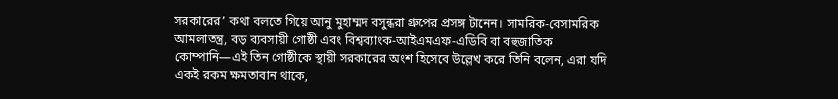সরকারের’ কথা বলতে গিয়ে আনু মুহাম্মদ বসুন্ধরা গ্রুপের প্রসঙ্গ টানেন। সামরিক-বেসামরিক আমলাতন্ত্র, বড় ব্যবসায়ী গোষ্ঠী এবং বিশ্বব্যাংক-আইএমএফ-এডিবি বা বহুজাতিক কোম্পানি—এই তিন গোষ্ঠীকে স্থায়ী সরকারের অংশ হিসেবে উল্লেখ করে তিনি বলেন, এরা যদি একই রকম ক্ষমতাবান থাকে,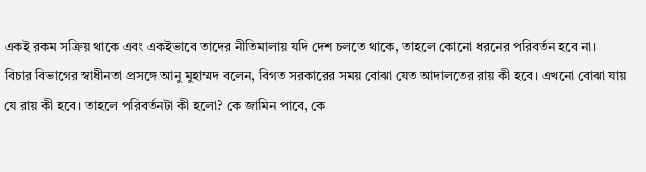একই রকম সক্রিয় থাকে এবং একইভাবে তাদের নীতিমালায় যদি দেশ চলতে থাকে, তাহলে কোনো ধরনের পরিবর্তন হবে না।
বিচার বিভাগের স্বাধীনতা প্রসঙ্গে আনু মুহাম্মদ বলেন, বিগত সরকারের সময় বোঝা যেত আদালতের রায় কী হবে। এখনো বোঝা যায় যে রায় কী হবে। তাহলে পরিবর্তনটা কী হলো? কে জামিন পাবে, কে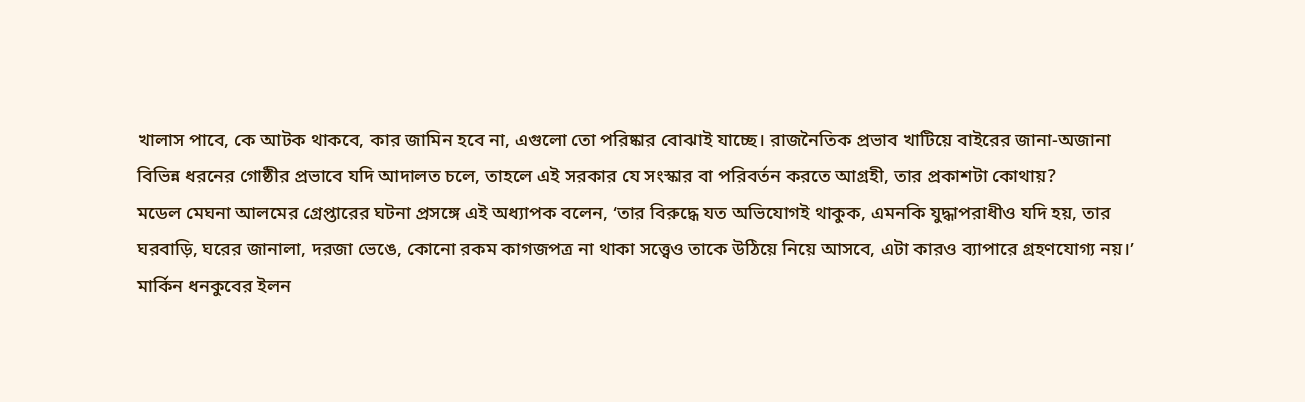খালাস পাবে, কে আটক থাকবে, কার জামিন হবে না, এগুলো তো পরিষ্কার বোঝাই যাচ্ছে। রাজনৈতিক প্রভাব খাটিয়ে বাইরের জানা-অজানা বিভিন্ন ধরনের গোষ্ঠীর প্রভাবে যদি আদালত চলে, তাহলে এই সরকার যে সংস্কার বা পরিবর্তন করতে আগ্রহী, তার প্রকাশটা কোথায়?
মডেল মেঘনা আলমের গ্রেপ্তারের ঘটনা প্রসঙ্গে এই অধ্যাপক বলেন, ‘তার বিরুদ্ধে যত অভিযোগই থাকুক, এমনকি যুদ্ধাপরাধীও যদি হয়, তার ঘরবাড়ি, ঘরের জানালা, দরজা ভেঙে, কোনো রকম কাগজপত্র না থাকা সত্ত্বেও তাকে উঠিয়ে নিয়ে আসবে, এটা কারও ব্যাপারে গ্রহণযোগ্য নয়।’
মার্কিন ধনকুবের ইলন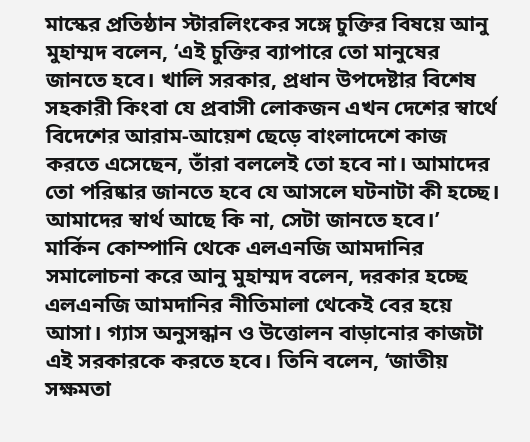মাস্কের প্রতিষ্ঠান স্টারলিংকের সঙ্গে চুক্তির বিষয়ে আনু মুহাম্মদ বলেন, ‘এই চুক্তির ব্যাপারে তো মানুষের জানতে হবে। খালি সরকার, প্রধান উপদেষ্টার বিশেষ সহকারী কিংবা যে প্রবাসী লোকজন এখন দেশের স্বার্থে বিদেশের আরাম-আয়েশ ছেড়ে বাংলাদেশে কাজ করতে এসেছেন, তাঁরা বললেই তো হবে না। আমাদের তো পরিষ্কার জানতে হবে যে আসলে ঘটনাটা কী হচ্ছে। আমাদের স্বার্থ আছে কি না, সেটা জানতে হবে।’
মার্কিন কোম্পানি থেকে এলএনজি আমদানির সমালোচনা করে আনু মুহাম্মদ বলেন, দরকার হচ্ছে এলএনজি আমদানির নীতিমালা থেকেই বের হয়ে আসা। গ্যাস অনুসন্ধান ও উত্তোলন বাড়ানোর কাজটা এই সরকারকে করতে হবে। তিনি বলেন, ‘জাতীয় সক্ষমতা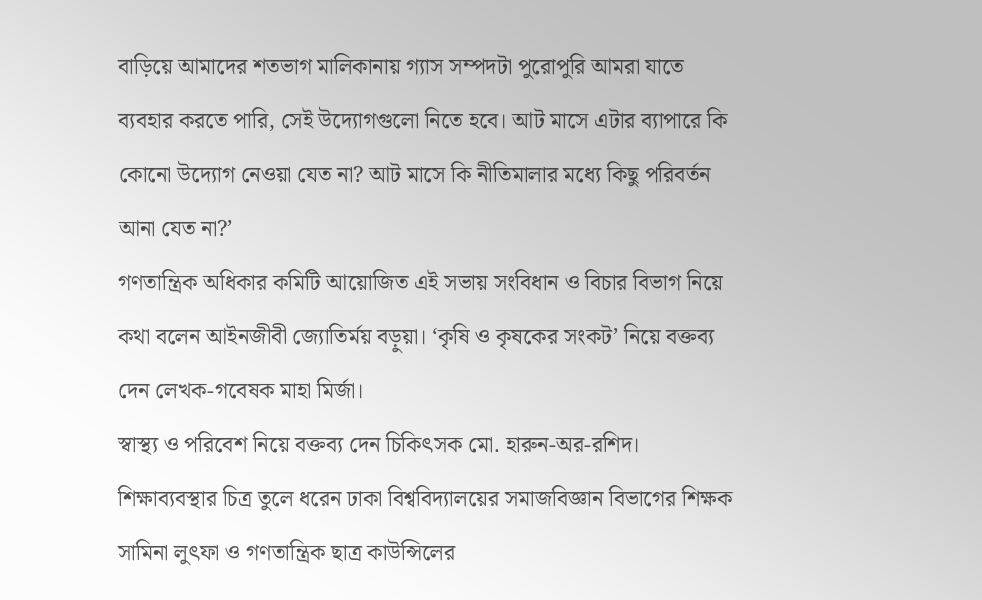বাড়িয়ে আমাদের শতভাগ মালিকানায় গ্যাস সম্পদটা পুরোপুরি আমরা যাতে ব্যবহার করতে পারি, সেই উদ্যোগগুলো নিতে হবে। আট মাসে এটার ব্যাপারে কি কোনো উদ্যোগ নেওয়া যেত না? আট মাসে কি নীতিমালার মধ্যে কিছু পরিবর্তন আনা যেত না?’
গণতান্ত্রিক অধিকার কমিটি আয়োজিত এই সভায় সংবিধান ও বিচার বিভাগ নিয়ে কথা বলেন আইনজীবী জ্যোতির্ময় বড়ুয়া। ‘কৃষি ও কৃষকের সংকট’ নিয়ে বক্তব্য দেন লেখক-গবেষক মাহা মির্জা।
স্বাস্থ্য ও পরিবেশ নিয়ে বক্তব্য দেন চিকিৎসক মো. হারুন-অর-রশিদ। শিক্ষাব্যবস্থার চিত্র তুলে ধরেন ঢাকা বিশ্ববিদ্যালয়ের সমাজবিজ্ঞান বিভাগের শিক্ষক সামিনা লুৎফা ও গণতান্ত্রিক ছাত্র কাউন্সিলের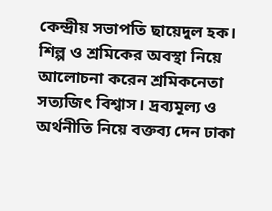কেন্দ্রীয় সভাপতি ছায়েদুল হক। শিল্প ও শ্রমিকের অবস্থা নিয়ে আলোচনা করেন শ্রমিকনেতা সত্যজিৎ বিশ্বাস। দ্রব্যমূল্য ও অর্থনীতি নিয়ে বক্তব্য দেন ঢাকা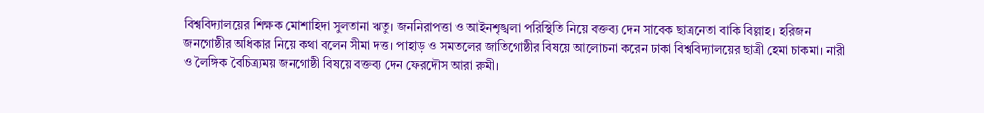বিশ্ববিদ্যালয়ের শিক্ষক মোশাহিদা সুলতানা ঋতু। জননিরাপত্তা ও আইনশৃঙ্খলা পরিস্থিতি নিয়ে বক্তব্য দেন সাবেক ছাত্রনেতা বাকি বিল্লাহ। হরিজন জনগোষ্ঠীর অধিকার নিয়ে কথা বলেন সীমা দত্ত। পাহাড় ও সমতলের জাতিগোষ্ঠীর বিষয়ে আলোচনা করেন ঢাকা বিশ্ববিদ্যালয়ের ছাত্রী হেমা চাকমা। নারী ও লৈঙ্গিক বৈচিত্র্যময় জনগোষ্ঠী বিষয়ে বক্তব্য দেন ফেরদৌস আরা রুমী।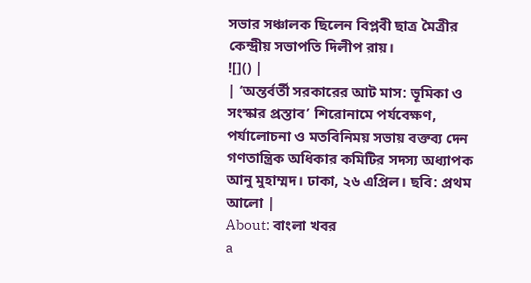সভার সঞ্চালক ছিলেন বিপ্লবী ছাত্র মৈত্রীর কেন্দ্রীয় সভাপতি দিলীপ রায়।
![]() |
| ‘অন্তর্বর্তী সরকারের আট মাস: ভূমিকা ও সংস্কার প্রস্তাব’ শিরোনামে পর্যবেক্ষণ, পর্যালোচনা ও মতবিনিময় সভায় বক্তব্য দেন গণতান্ত্রিক অধিকার কমিটির সদস্য অধ্যাপক আনু মুহাম্মদ। ঢাকা, ২৬ এপ্রিল। ছবি: প্রথম আলো |
About: বাংলা খবর
a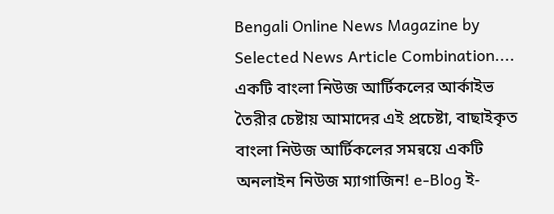Bengali Online News Magazine by Selected News Article Combination.... একটি বাংলা নিউজ আর্টিকলের আর্কাইভ তৈরীর চেষ্টায় আমাদের এই প্রচেষ্টা, বাছাইকৃত বাংলা নিউজ আর্টিকলের সমন্বয়ে একটি অনলাইন নিউজ ম্যাগাজিন! e-Blog ই-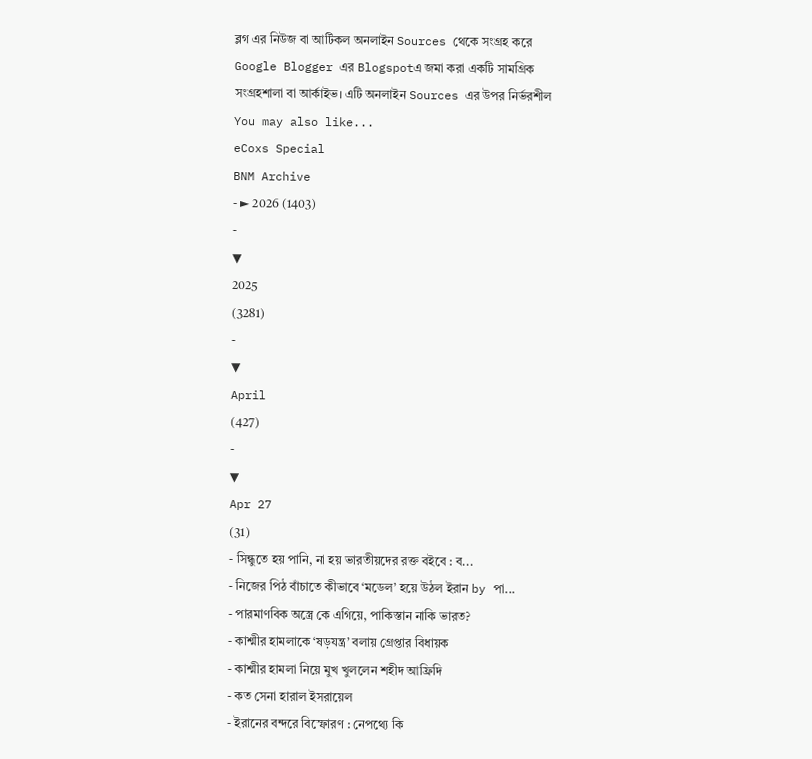ব্লগ এর নিউজ বা আর্টিকল অনলাইন Sources থেকে সংগ্রহ করে Google Blogger এর Blogspotএ জমা করা একটি সামগ্রিক সংগ্রহশালা বা আর্কাইভ। এটি অনলাইন Sources এর উপর নির্ভরশীল
You may also like...
eCoxs Special
BNM Archive
- ► 2026 (1403)
-
▼
2025
(3281)
-
▼
April
(427)
-
▼
Apr 27
(31)
- সিন্ধুতে হয় পানি, না হয় ভারতীয়দের রক্ত বইবে : ব...
- নিজের পিঠ বাঁচাতে কীভাবে ‘মডেল’ হয়ে উঠল ইরান by পা...
- পারমাণবিক অস্ত্রে কে এগিয়ে, পাকিস্তান নাকি ভারত?
- কাশ্মীর হামলাকে ‘ষড়যন্ত্র’ বলায় গ্রেপ্তার বিধায়ক
- কাশ্মীর হামলা নিয়ে মুখ খুললেন শহীদ আফ্রিদি
- কত সেনা হারাল ইসরায়েল
- ইরানের বন্দরে বিস্ফোরণ : নেপথ্যে কি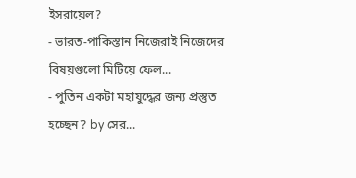ইসরায়েল?
- ভারত-পাকিস্তান নিজেরাই নিজেদের বিষয়গুলো মিটিয়ে ফেল...
- পুতিন একটা মহাযুদ্ধের জন্য প্রস্তুত হচ্ছেন? by সের...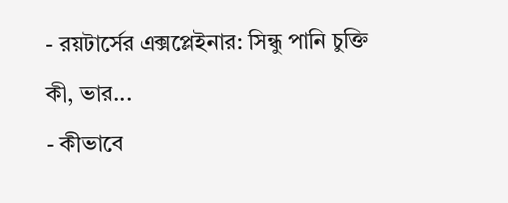- রয়টার্সের এক্সপ্লেইনার: সিন্ধু পানি চুক্তি কী, ভার...
- কীভাবে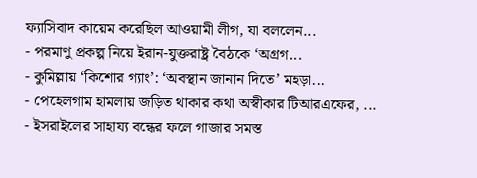ফ্যাসিবাদ কায়েম করেছিল আওয়ামী লীগ, যা বললেন...
- পরমাণু প্রকল্প নিয়ে ইরান-যুক্তরাষ্ট্র বৈঠকে ‘অগ্রগ...
- কুমিল্লায় ‘কিশোর গ্যাং’: ‘অবস্থান জানান দিতে’ মহড়া...
- পেহেলগাম হামলায় জড়িত থাকার কথা অস্বীকার টিআরএফের, ...
- ইসরাইলের সাহায্য বন্ধের ফলে গাজার সমস্ত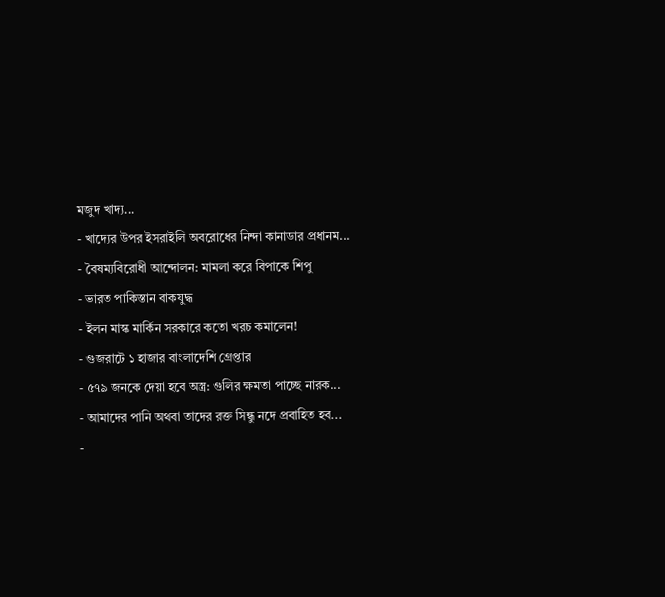মজুদ খাদ্য...
- খাদ্যের উপর ইসরাইলি অবরোধের নিন্দা কানাডার প্রধানম...
- বৈষম্যবিরোধী আন্দোলন: মামলা করে বিপাকে শিপু
- ভারত পাকিস্তান বাকযুদ্ধ
- ইলন মাস্ক মার্কিন সরকারে কতো খরচ কমালেন!
- গুজরাটে ১ হাজার বাংলাদেশি গ্রেপ্তার
- ৫৭৯ জনকে দেয়া হবে অস্ত্র: গুলির ক্ষমতা পাচ্ছে নারক...
- আমাদের পানি অথবা তাদের রক্ত সিন্ধু নদে প্রবাহিত হব...
-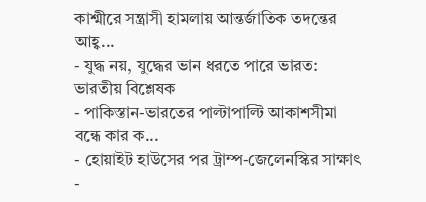কাশ্মীরে সন্ত্রাসী হামলায় আন্তর্জাতিক তদন্তের আহ্ব...
- যুদ্ধ নয়, যুদ্ধের ভান ধরতে পারে ভারত: ভারতীয় বিশ্লেষক
- পাকিস্তান-ভারতের পাল্টাপাল্টি আকাশসীমা বন্ধে কার ক...
- হোয়াইট হাউসের পর ট্রাম্প-জেলেনস্কির সাক্ষাৎ
-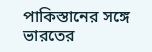পাকিস্তানের সঙ্গে ভারতের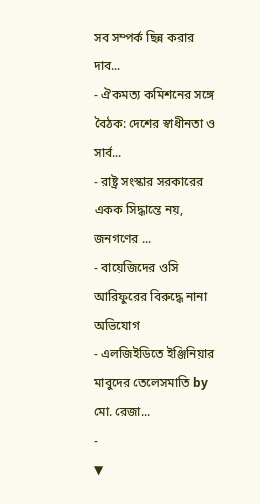সব সম্পর্ক ছিন্ন করার দাব...
- ঐকমত্য কমিশনের সঙ্গে বৈঠক: দেশের স্বাধীনতা ও সার্ব...
- রাষ্ট্র সংস্কার সরকারের একক সিদ্ধান্তে নয়, জনগণের ...
- বায়েজিদের ওসি আরিফুরের বিরুদ্ধে নানা অভিযোগ
- এলজিইডিতে ইঞ্জিনিয়ার মাবুদের তেলেসমাতি by মো. রেজা...
-
▼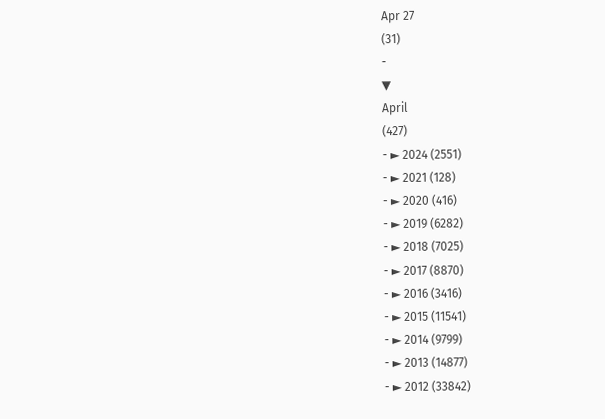Apr 27
(31)
-
▼
April
(427)
- ► 2024 (2551)
- ► 2021 (128)
- ► 2020 (416)
- ► 2019 (6282)
- ► 2018 (7025)
- ► 2017 (8870)
- ► 2016 (3416)
- ► 2015 (11541)
- ► 2014 (9799)
- ► 2013 (14877)
- ► 2012 (33842)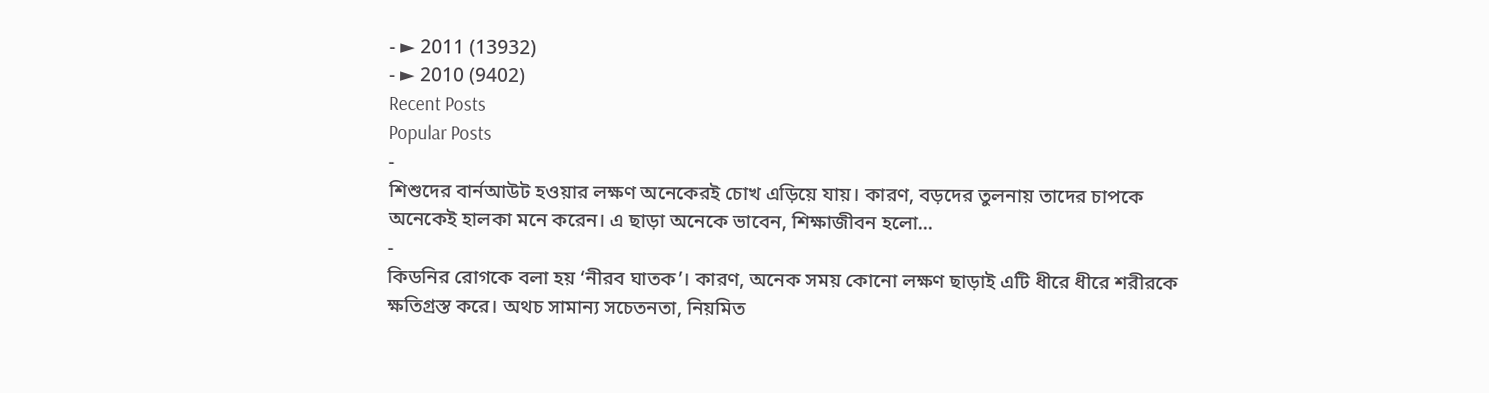- ► 2011 (13932)
- ► 2010 (9402)
Recent Posts
Popular Posts
-
শিশুদের বার্নআউট হওয়ার লক্ষণ অনেকেরই চোখ এড়িয়ে যায়। কারণ, বড়দের তুলনায় তাদের চাপকে অনেকেই হালকা মনে করেন। এ ছাড়া অনেকে ভাবেন, শিক্ষাজীবন হলো...
-
কিডনির রোগকে বলা হয় ‘নীরব ঘাতক’। কারণ, অনেক সময় কোনো লক্ষণ ছাড়াই এটি ধীরে ধীরে শরীরকে ক্ষতিগ্রস্ত করে। অথচ সামান্য সচেতনতা, নিয়মিত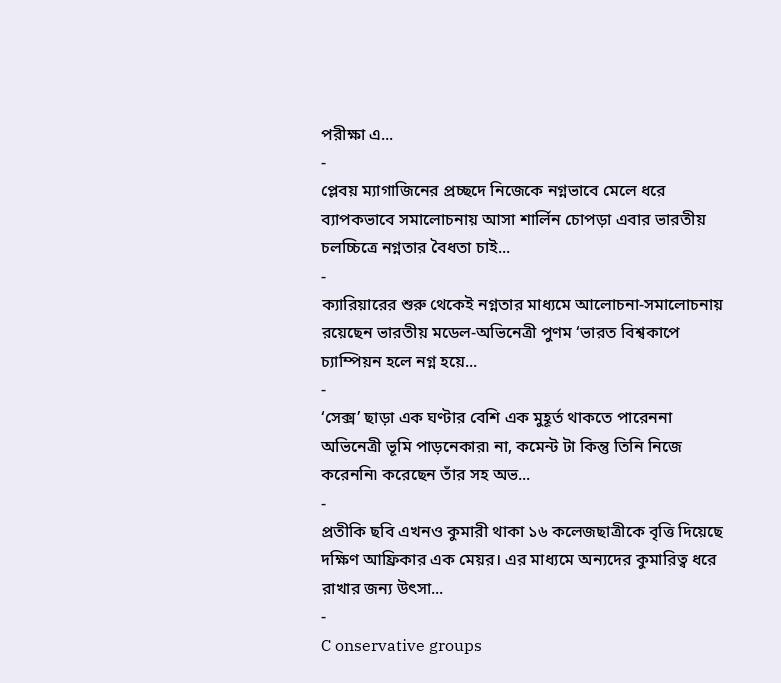পরীক্ষা এ...
-
প্লেবয় ম্যাগাজিনের প্রচ্ছদে নিজেকে নগ্নভাবে মেলে ধরে ব্যাপকভাবে সমালোচনায় আসা শার্লিন চোপড়া এবার ভারতীয় চলচ্চিত্রে নগ্নতার বৈধতা চাই...
-
ক্যারিয়ারের শুরু থেকেই নগ্নতার মাধ্যমে আলোচনা-সমালোচনায় রয়েছেন ভারতীয় মডেল-অভিনেত্রী পুণম ‘ভারত বিশ্বকাপে চ্যাম্পিয়ন হলে নগ্ন হয়ে...
-
‘সেক্স’ ছাড়া এক ঘণ্টার বেশি এক মুহূর্ত থাকতে পারেননা অভিনেত্রী ভূমি পাড়নেকার৷ না, কমেন্ট টা কিন্তু তিনি নিজে করেননি৷ করেছেন তাঁর সহ অভ...
-
প্রতীকি ছবি এখনও কুমারী থাকা ১৬ কলেজছাত্রীকে বৃত্তি দিয়েছে দক্ষিণ আফ্রিকার এক মেয়র। এর মাধ্যমে অন্যদের কুমারিত্ব ধরে রাখার জন্য উৎসা...
-
C onservative groups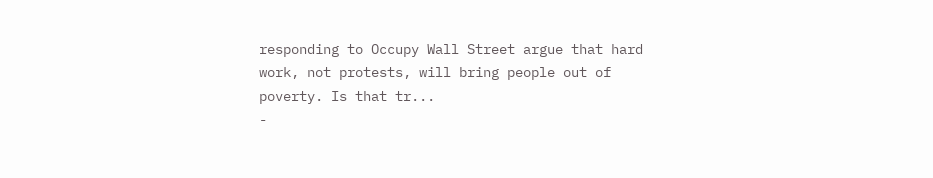responding to Occupy Wall Street argue that hard work, not protests, will bring people out of poverty. Is that tr...
-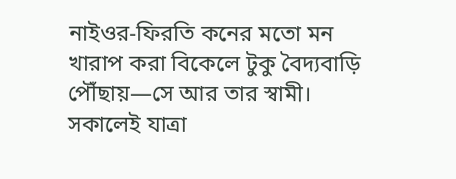নাইওর-ফিরতি কনের মতো মন খারাপ করা বিকেলে টুকু বৈদ্যবাড়ি পৌঁছায়—সে আর তার স্বামী। সকালেই যাত্রা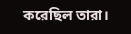করেছিল তারা।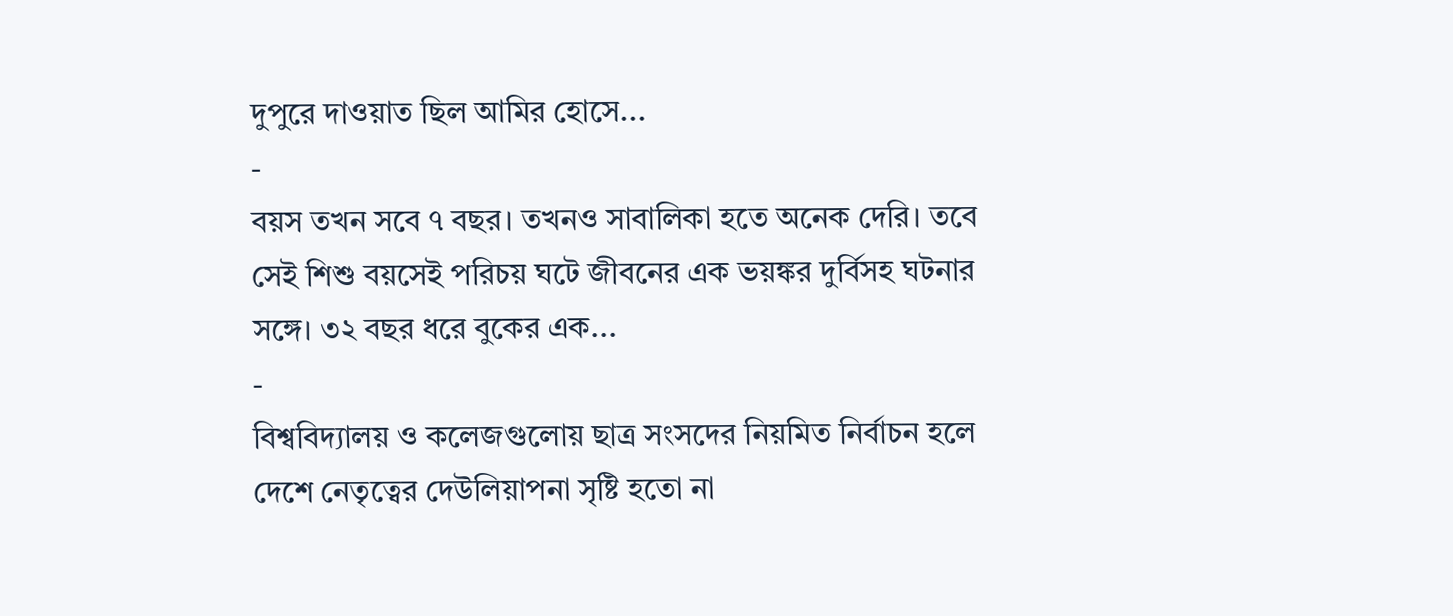দুপুরে দাওয়াত ছিল আমির হোসে...
-
বয়স তখন সবে ৭ বছর। তখনও সাবালিকা হতে অনেক দেরি। তবে সেই শিশু বয়সেই পরিচয় ঘটে জীবনের এক ভয়ঙ্কর দুর্বিসহ ঘটনার সঙ্গে। ৩২ বছর ধরে বুকের এক...
-
বিশ্ববিদ্যালয় ও কলেজগুলোয় ছাত্র সংসদের নিয়মিত নির্বাচন হলে দেশে নেতৃত্বের দেউলিয়াপনা সৃষ্টি হতো না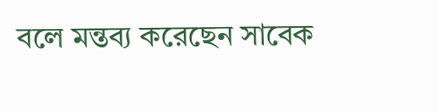বলে মন্তব্য করেছেন সাবেক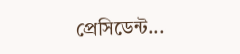প্রেসিডেন্ট...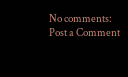No comments:
Post a Comment